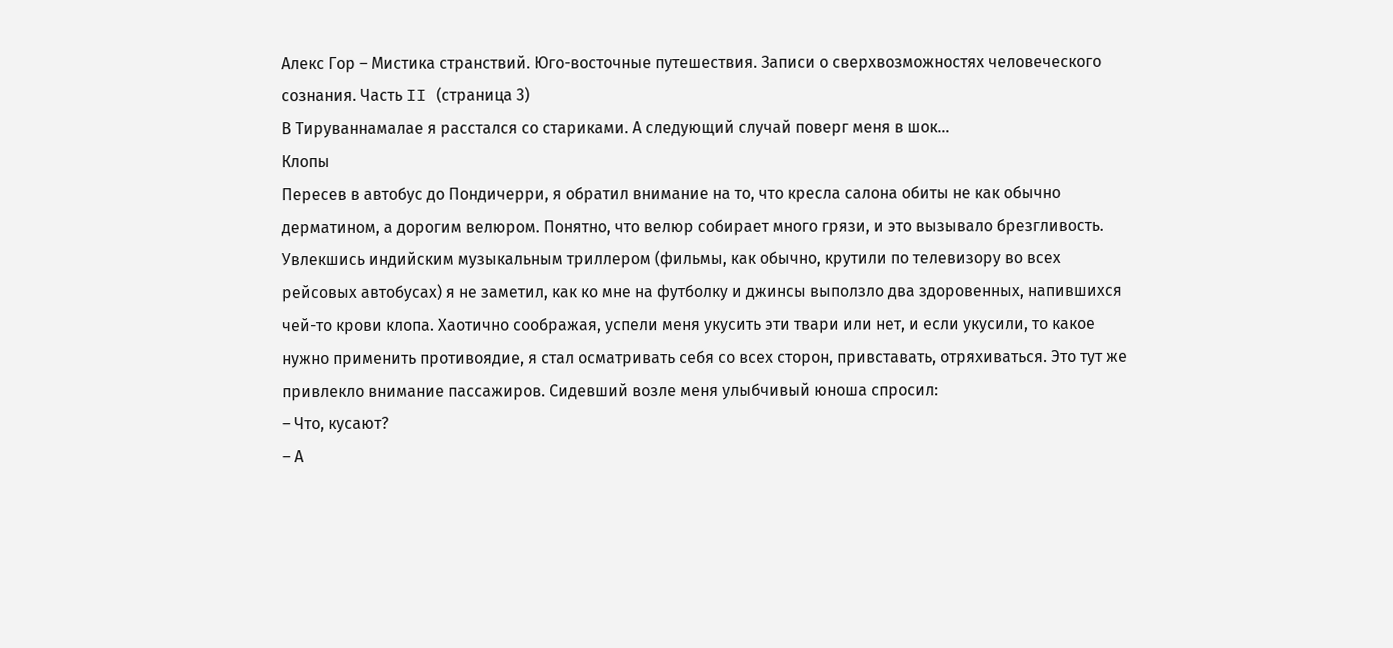Алекс Гор – Мистика странствий. Юго-восточные путешествия. Записи о сверхвозможностях человеческого сознания. Часть II (страница 3)
В Тируваннамалае я расстался со стариками. А следующий случай поверг меня в шок…
Клопы
Пересев в автобус до Пондичерри, я обратил внимание на то, что кресла салона обиты не как обычно дерматином, а дорогим велюром. Понятно, что велюр собирает много грязи, и это вызывало брезгливость. Увлекшись индийским музыкальным триллером (фильмы, как обычно, крутили по телевизору во всех рейсовых автобусах) я не заметил, как ко мне на футболку и джинсы выползло два здоровенных, напившихся чей-то крови клопа. Хаотично соображая, успели меня укусить эти твари или нет, и если укусили, то какое нужно применить противоядие, я стал осматривать себя со всех сторон, привставать, отряхиваться. Это тут же привлекло внимание пассажиров. Сидевший возле меня улыбчивый юноша спросил:
– Что, кусают?
– А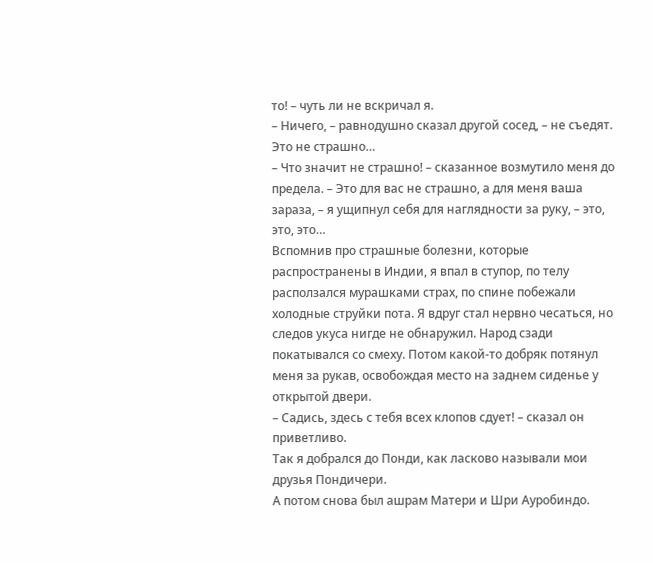то! – чуть ли не вскричал я.
– Ничего, – равнодушно сказал другой сосед, – не съедят. Это не страшно…
– Что значит не страшно! – сказанное возмутило меня до предела. – Это для вас не страшно, а для меня ваша зараза, – я ущипнул себя для наглядности за руку, – это, это, это…
Вспомнив про страшные болезни, которые распространены в Индии, я впал в ступор, по телу расползался мурашками страх, по спине побежали холодные струйки пота. Я вдруг стал нервно чесаться, но следов укуса нигде не обнаружил. Народ сзади покатывался со смеху. Потом какой-то добряк потянул меня за рукав, освобождая место на заднем сиденье у открытой двери.
– Садись, здесь с тебя всех клопов сдует! – сказал он приветливо.
Так я добрался до Понди, как ласково называли мои друзья Пондичери.
А потом снова был ашрам Матери и Шри Ауробиндо.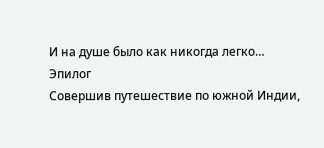И на душе было как никогда легко…
Эпилог
Совершив путешествие по южной Индии,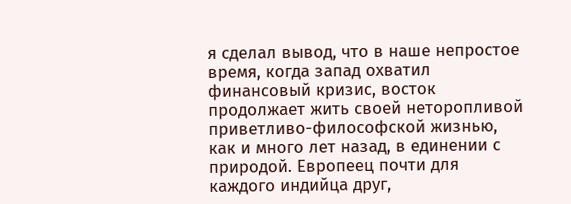я сделал вывод, что в наше непростое время, когда запад охватил финансовый кризис, восток продолжает жить своей неторопливой приветливо-философской жизнью, как и много лет назад, в единении с природой. Европеец почти для каждого индийца друг,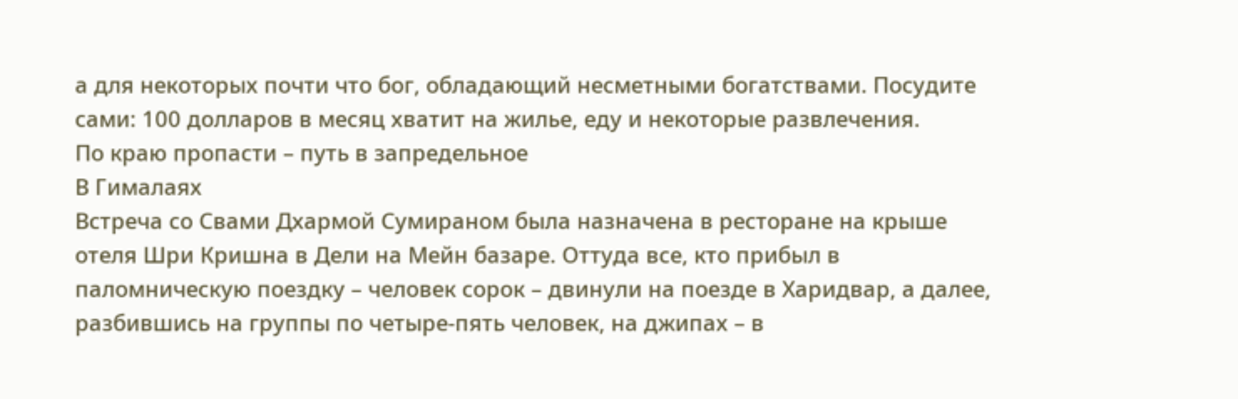а для некоторых почти что бог, обладающий несметными богатствами. Посудите сами: 100 долларов в месяц хватит на жилье, еду и некоторые развлечения.
По краю пропасти – путь в запредельное
В Гималаях
Встреча со Свами Дхармой Сумираном была назначена в ресторане на крыше отеля Шри Кришна в Дели на Мейн базаре. Оттуда все, кто прибыл в паломническую поездку – человек сорок – двинули на поезде в Харидвар, а далее, разбившись на группы по четыре-пять человек, на джипах – в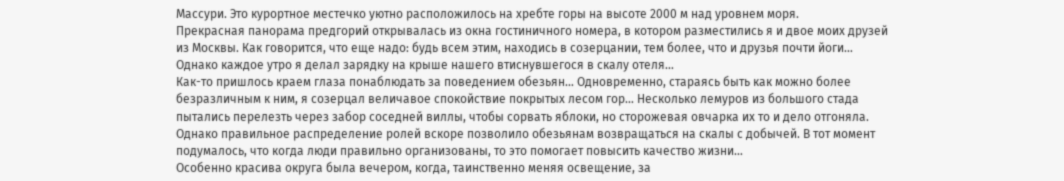Массури. Это курортное местечко уютно расположилось на хребте горы на высоте 2000 м над уровнем моря.
Прекрасная панорама предгорий открывалась из окна гостиничного номера, в котором разместились я и двое моих друзей из Москвы. Как говорится, что еще надо: будь всем этим, находись в созерцании, тем более, что и друзья почти йоги… Однако каждое утро я делал зарядку на крыше нашего втиснувшегося в скалу отеля…
Как-то пришлось краем глаза понаблюдать за поведением обезьян… Одновременно, стараясь быть как можно более безразличным к ним, я созерцал величавое спокойствие покрытых лесом гор… Несколько лемуров из большого стада пытались перелезть через забор соседней виллы, чтобы сорвать яблоки, но сторожевая овчарка их то и дело отгоняла. Однако правильное распределение ролей вскоре позволило обезьянам возвращаться на скалы с добычей. В тот момент подумалось, что когда люди правильно организованы, то это помогает повысить качество жизни…
Особенно красива округа была вечером, когда, таинственно меняя освещение, за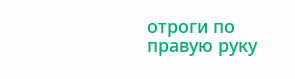отроги по правую руку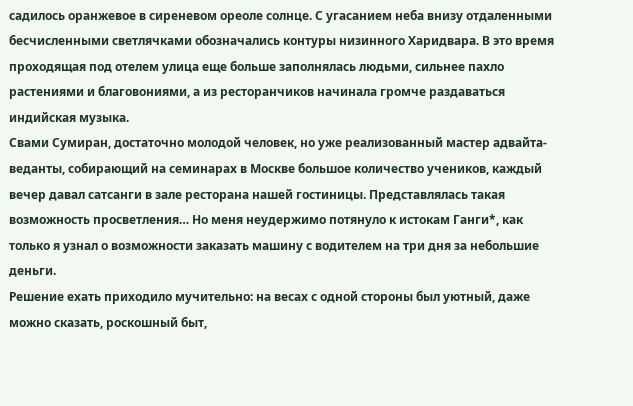садилось оранжевое в сиреневом ореоле солнце. С угасанием неба внизу отдаленными бесчисленными светлячками обозначались контуры низинного Харидвара. В это время проходящая под отелем улица еще больше заполнялась людьми, сильнее пахло растениями и благовониями, а из ресторанчиков начинала громче раздаваться индийская музыка.
Свами Сумиран, достаточно молодой человек, но уже реализованный мастер адвайта-веданты, собирающий на семинарах в Москве большое количество учеников, каждый вечер давал сатсанги в зале ресторана нашей гостиницы. Представлялась такая возможность просветления… Но меня неудержимо потянуло к истокам Ганги*, как только я узнал о возможности заказать машину с водителем на три дня за небольшие деньги.
Решение ехать приходило мучительно: на весах с одной стороны был уютный, даже можно сказать, роскошный быт,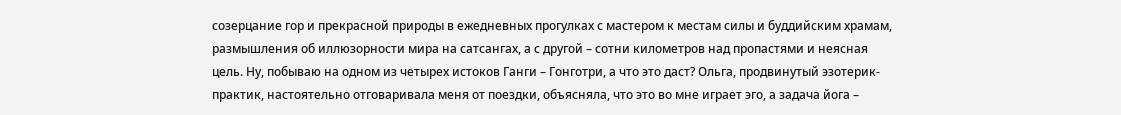созерцание гор и прекрасной природы в ежедневных прогулках с мастером к местам силы и буддийским храмам, размышления об иллюзорности мира на сатсангах, а с другой – сотни километров над пропастями и неясная цель. Ну, побываю на одном из четырех истоков Ганги – Гонготри, а что это даст? Ольга, продвинутый эзотерик-практик, настоятельно отговаривала меня от поездки, объясняла, что это во мне играет эго, а задача йога –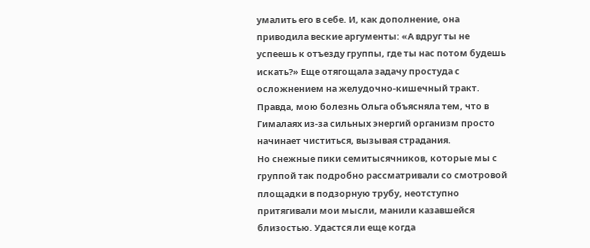умалить его в себе. И, как дополнение, она приводила веские аргументы: «А вдруг ты не успеешь к отъезду группы, где ты нас потом будешь искать?» Еще отягощала задачу простуда с осложнением на желудочно-кишечный тракт. Правда, мою болезнь Ольга объясняла тем, что в Гималаях из-за сильных энергий организм просто начинает чиститься, вызывая страдания.
Но снежные пики семитысячников, которые мы с группой так подробно рассматривали со смотровой площадки в подзорную трубу, неотступно притягивали мои мысли, манили казавшейся близостью. Удастся ли еще когда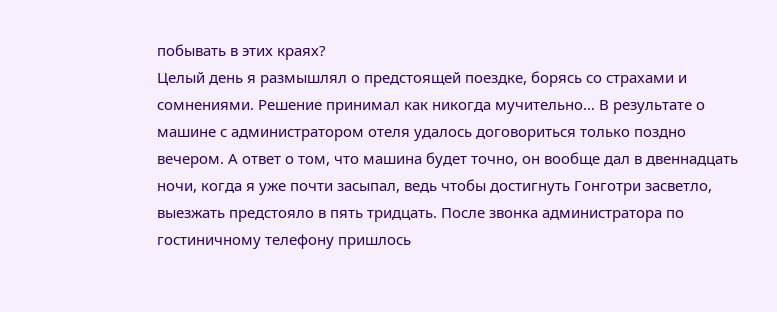побывать в этих краях?
Целый день я размышлял о предстоящей поездке, борясь со страхами и сомнениями. Решение принимал как никогда мучительно… В результате о машине с администратором отеля удалось договориться только поздно вечером. А ответ о том, что машина будет точно, он вообще дал в двеннадцать ночи, когда я уже почти засыпал, ведь чтобы достигнуть Гонготри засветло, выезжать предстояло в пять тридцать. После звонка администратора по гостиничному телефону пришлось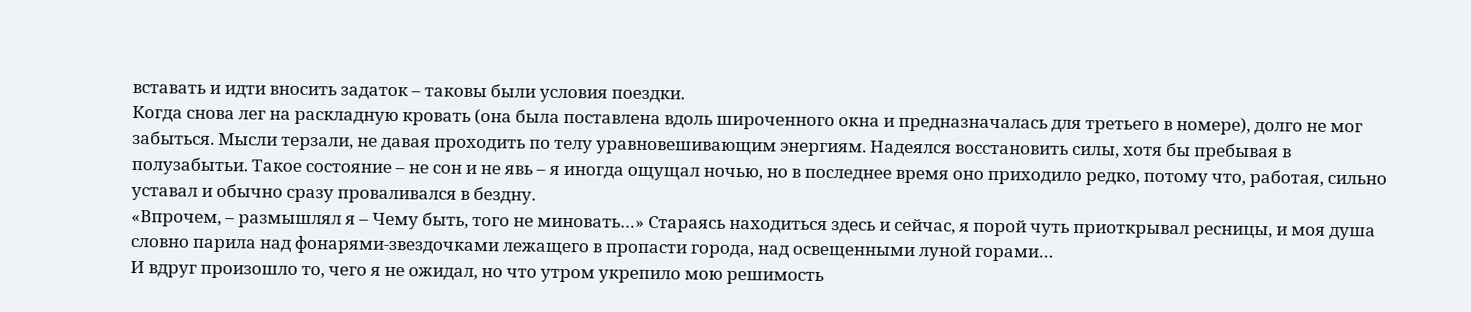вставать и идти вносить задаток – таковы были условия поездки.
Когда снова лег на раскладную кровать (она была поставлена вдоль широченного окна и предназначалась для третьего в номере), долго не мог забыться. Мысли терзали, не давая проходить по телу уравновешивающим энергиям. Надеялся восстановить силы, хотя бы пребывая в полузабытьи. Такое состояние – не сон и не явь – я иногда ощущал ночью, но в последнее время оно приходило редко, потому что, работая, сильно уставал и обычно сразу проваливался в бездну.
«Впрочем, – размышлял я – Чему быть, того не миновать…» Стараясь находиться здесь и сейчас, я порой чуть приоткрывал ресницы, и моя душа словно парила над фонарями-звездочками лежащего в пропасти города, над освещенными луной горами…
И вдруг произошло то, чего я не ожидал, но что утром укрепило мою решимость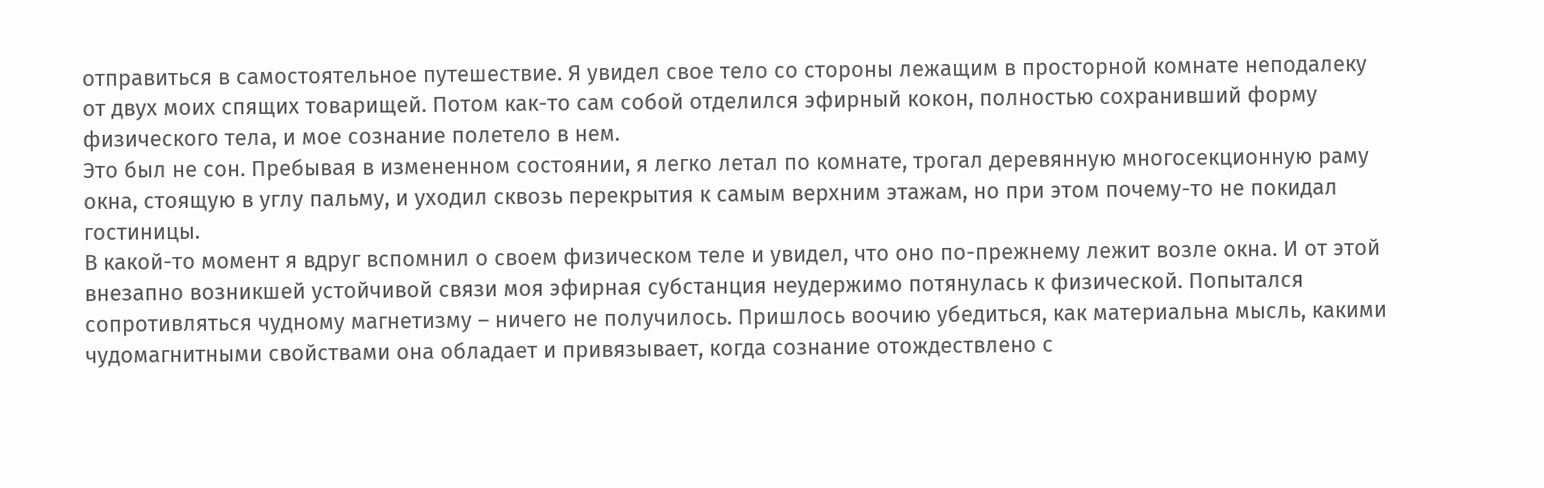отправиться в самостоятельное путешествие. Я увидел свое тело со стороны лежащим в просторной комнате неподалеку от двух моих спящих товарищей. Потом как-то сам собой отделился эфирный кокон, полностью сохранивший форму физического тела, и мое сознание полетело в нем.
Это был не сон. Пребывая в измененном состоянии, я легко летал по комнате, трогал деревянную многосекционную раму окна, стоящую в углу пальму, и уходил сквозь перекрытия к самым верхним этажам, но при этом почему-то не покидал гостиницы.
В какой-то момент я вдруг вспомнил о своем физическом теле и увидел, что оно по-прежнему лежит возле окна. И от этой внезапно возникшей устойчивой связи моя эфирная субстанция неудержимо потянулась к физической. Попытался сопротивляться чудному магнетизму – ничего не получилось. Пришлось воочию убедиться, как материальна мысль, какими чудомагнитными свойствами она обладает и привязывает, когда сознание отождествлено с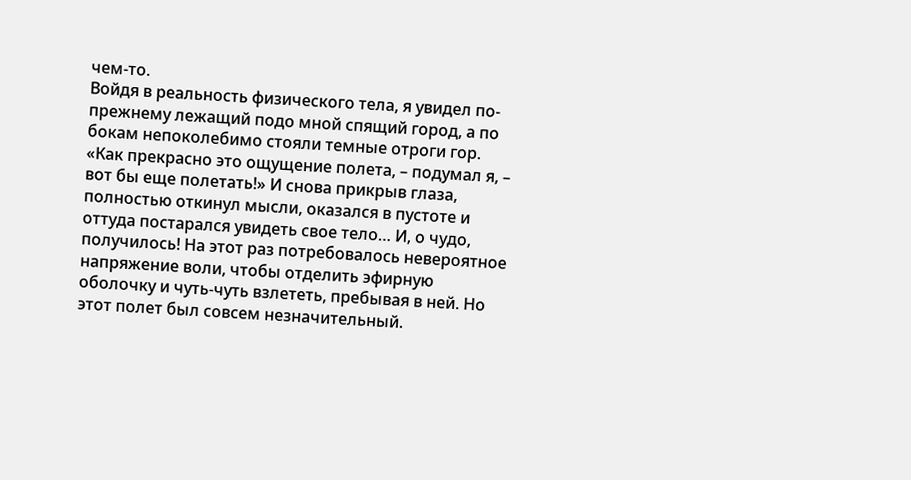чем-то.
Войдя в реальность физического тела, я увидел по-прежнему лежащий подо мной спящий город, а по бокам непоколебимо стояли темные отроги гор. «Как прекрасно это ощущение полета, – подумал я, – вот бы еще полетать!» И снова прикрыв глаза, полностью откинул мысли, оказался в пустоте и оттуда постарался увидеть свое тело… И, о чудо, получилось! На этот раз потребовалось невероятное напряжение воли, чтобы отделить эфирную оболочку и чуть-чуть взлететь, пребывая в ней. Но этот полет был совсем незначительный.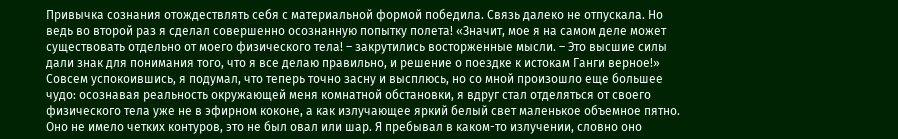Привычка сознания отождествлять себя с материальной формой победила. Связь далеко не отпускала. Но ведь во второй раз я сделал совершенно осознанную попытку полета! «Значит, мое я на самом деле может существовать отдельно от моего физического тела! – закрутились восторженные мысли. – Это высшие силы дали знак для понимания того, что я все делаю правильно, и решение о поездке к истокам Ганги верное!»
Совсем успокоившись, я подумал, что теперь точно засну и высплюсь, но со мной произошло еще большее чудо: осознавая реальность окружающей меня комнатной обстановки, я вдруг стал отделяться от своего физического тела уже не в эфирном коконе, а как излучающее яркий белый свет маленькое объемное пятно. Оно не имело четких контуров, это не был овал или шар. Я пребывал в каком-то излучении, словно оно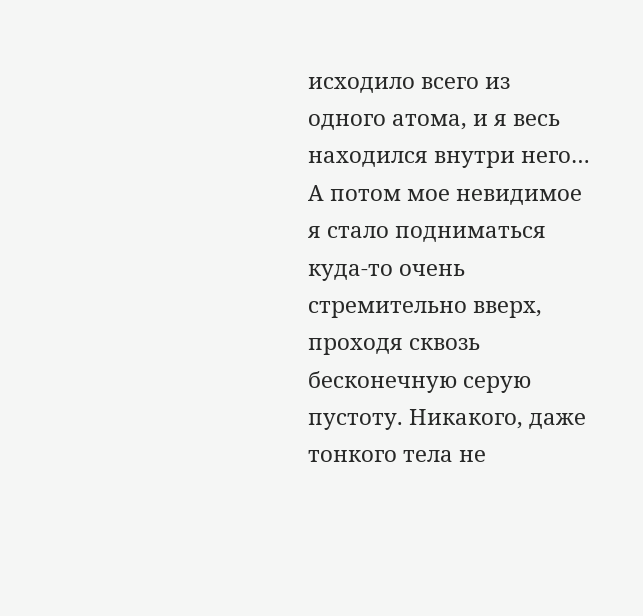исходило всего из одного атома, и я весь находился внутри него…
А потом мое невидимое я стало подниматься куда-то очень стремительно вверх, проходя сквозь бесконечную серую пустоту. Никакого, даже тонкого тела не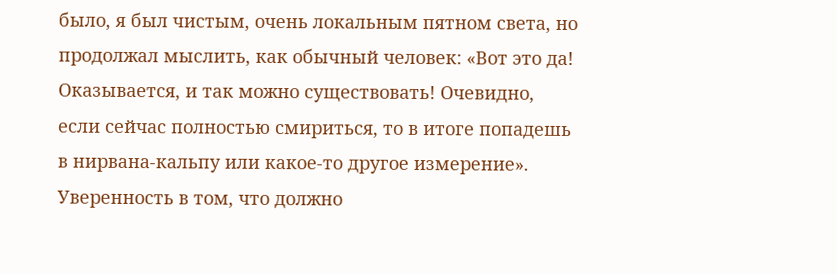было, я был чистым, очень локальным пятном света, но продолжал мыслить, как обычный человек: «Вот это да! Оказывается, и так можно существовать! Очевидно, если сейчас полностью смириться, то в итоге попадешь в нирвана-кальпу или какое-то другое измерение». Уверенность в том, что должно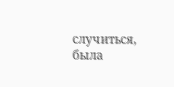случиться, была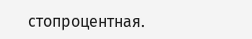стопроцентная.